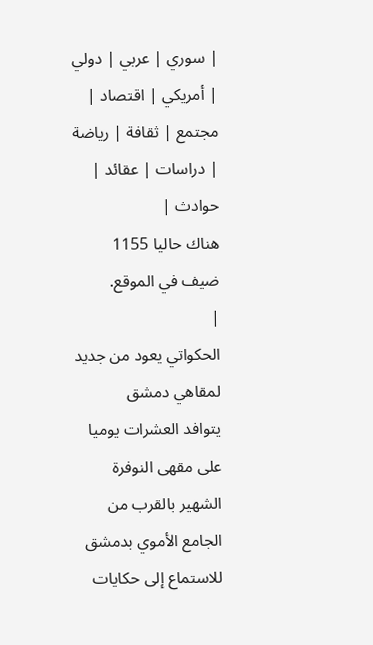| سوري | عربي | دولي | أمريكي | اقتصاد | مجتمع | ثقافة | رياضة | دراسات | عقائد | حوادث |
هناك حاليا 1155 ضيف في الموقع.
|
الحكواتي يعود من جديد لمقاهي دمشق
يتوافد العشرات يوميا على مقهى النوفرة الشهير بالقرب من الجامع الأموي بدمشق للاستماع إلى حكايات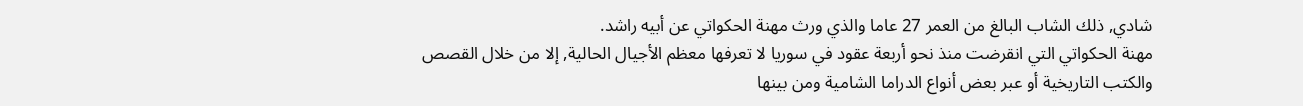شادي, ذلك الشاب البالغ من العمر 27 عاما والذي ورث مهنة الحكواتي عن أبيه راشد.
مهنة الحكواتي التي انقرضت منذ نحو أربعة عقود في سوريا لا تعرفها معظم الأجيال الحالية, إلا من خلال القصص والكتب التاريخية أو عبر بعض أنواع الدراما الشامية ومن بينها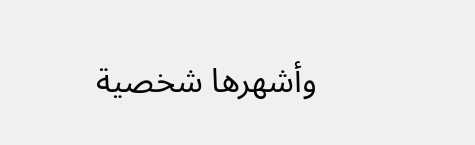وأشهرها شخصية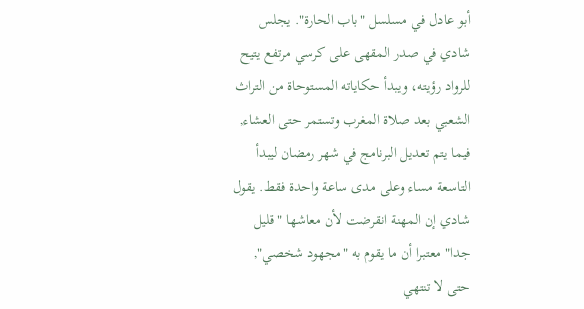أبو عادل في مسلسل "باب الحارة". يجلس شادي في صدر المقهى على كرسي مرتفع يتيح للرواد رؤيته، ويبدأ حكاياته المستوحاة من التراث الشعبي بعد صلاة المغرب وتستمر حتى العشاء, فيما يتم تعديل البرنامج في شهر رمضان ليبدأ التاسعة مساء وعلى مدى ساعة واحدة فقط. يقول شادي إن المهنة انقرضت لأن معاشها "قليل جدا" معتبرا أن ما يقوم به "مجهود شخصي", حتى لا تنتهي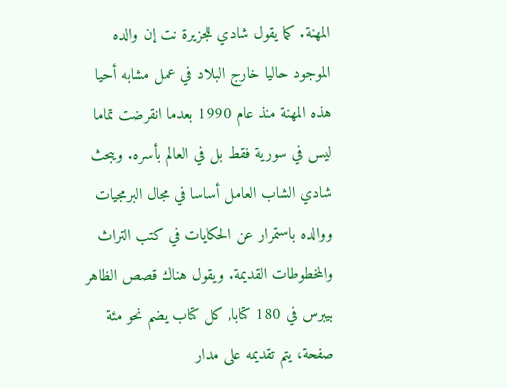المهنة. كما يقول شادي للجزيرة نت إن والده الموجود حاليا خارج البلاد في عمل مشابه أحيا هذه المهنة منذ عام 1990 بعدما انقرضت تماما ليس في سورية فقط بل في العالم بأسره. ويبحث شادي الشاب العامل أساسا في مجال البرمجيات ووالده باستمرار عن الحكايات في كتب التراث والمخطوطات القديمة. ويقول هناك قصص الظاهر بيبرس في 180 كتابا, كل كتاب يضم نحو مئة صفحة، يتم تقديمه على مدار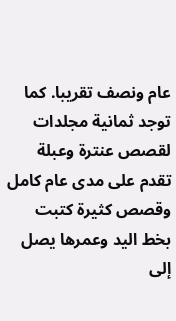عام ونصف تقريبا. كما توجد ثمانية مجلدات لقصص عنترة وعبلة تقدم على مدى عام كامل وقصص كثيرة كتبت بخط اليد وعمرها يصل إلى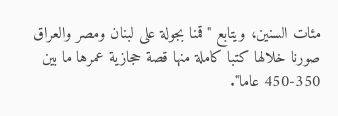مئات السنين، ويتابع "قمنا بجولة على لبنان ومصر والعراق صورنا خلالها كتبا كاملة منها قصة حجازية عمرها ما بين 350-450 عاما".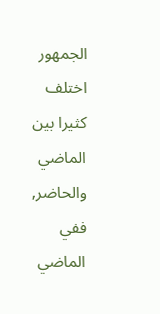الجمهور اختلف كثيرا بين الماضي والحاضر, ففي الماضي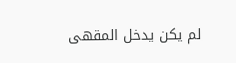لم يكن يدخل المقهى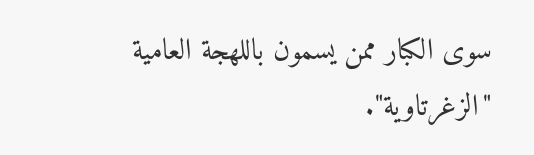سوى الكبار ممن يسمون باللهجة العامية "الزغرتاوية".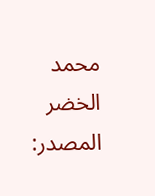محمد الخضر المصدر: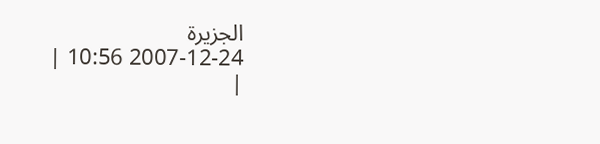الجزيرة
2007-12-24 10:56 |
|